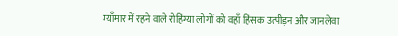म्याँमार में रहने वाले रोहिंग्या लोगों को वहाँ हिंसक उत्पीड़न और जानलेवा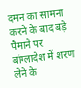दमन का सामना करने के बाद बड़े पैमाने पर बांग्लादेश में शरण लेने के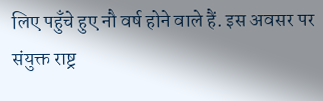लिए पहुँचे हुए नौ वर्ष होने वाले हैं. इस अवसर पर संयुक्त राष्ट्र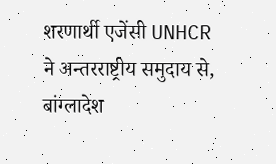शरणार्थी एजेंसी UNHCR ने अन्तरराष्ट्रीय समुदाय से, बांग्लादेश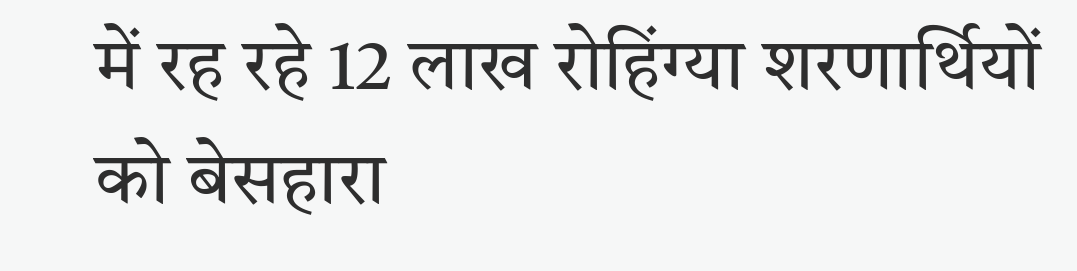में रह रहे 12 लाख रोहिंग्या शरणार्थियों को बेसहारा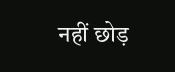नहीं छोड़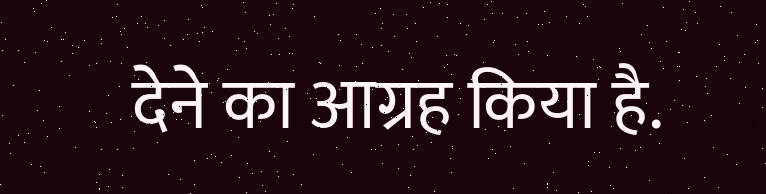देने का आग्रह किया है.